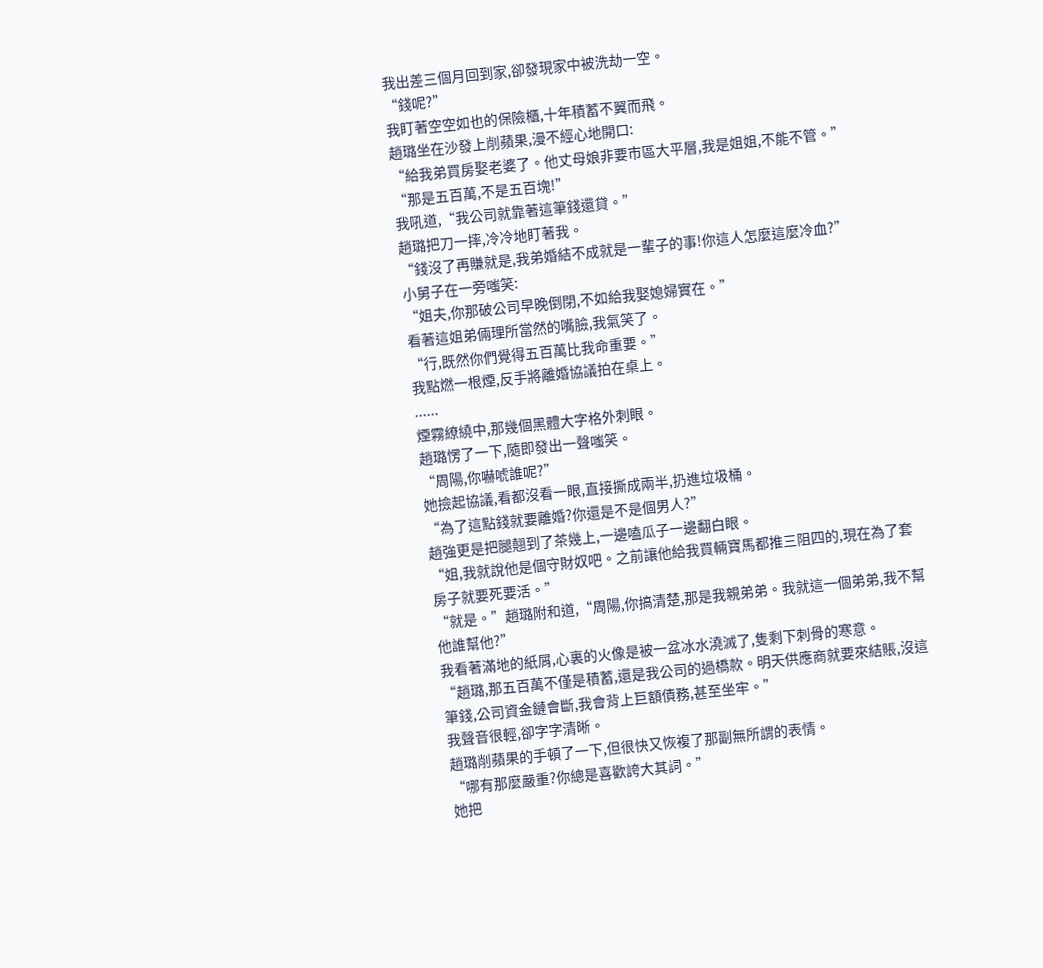我出差三個月回到家,卻發現家中被洗劫一空。
“錢呢?”
我盯著空空如也的保險櫃,十年積蓄不翼而飛。
趙璐坐在沙發上削蘋果,漫不經心地開口:
“給我弟買房娶老婆了。他丈母娘非要市區大平層,我是姐姐,不能不管。”
“那是五百萬,不是五百塊!”
我吼道,“我公司就靠著這筆錢還貸。”
趙璐把刀一摔,冷冷地盯著我。
“錢沒了再賺就是,我弟婚結不成就是一輩子的事!你這人怎麼這麼冷血?”
小舅子在一旁嗤笑:
“姐夫,你那破公司早晚倒閉,不如給我娶媳婦實在。”
看著這姐弟倆理所當然的嘴臉,我氣笑了。
“行,既然你們覺得五百萬比我命重要。”
我點燃一根煙,反手將離婚協議拍在桌上。
......
煙霧繚繞中,那幾個黑體大字格外刺眼。
趙璐愣了一下,隨即發出一聲嗤笑。
“周陽,你嚇唬誰呢?”
她撿起協議,看都沒看一眼,直接撕成兩半,扔進垃圾桶。
“為了這點錢就要離婚?你還是不是個男人?”
趙強更是把腿翹到了茶幾上,一邊嗑瓜子一邊翻白眼。
“姐,我就說他是個守財奴吧。之前讓他給我買輛寶馬都推三阻四的,現在為了套房子就要死要活。”
“就是。”趙璐附和道,“周陽,你搞清楚,那是我親弟弟。我就這一個弟弟,我不幫他誰幫他?”
我看著滿地的紙屑,心裏的火像是被一盆冰水澆滅了,隻剩下刺骨的寒意。
“趙璐,那五百萬不僅是積蓄,還是我公司的過橋款。明天供應商就要來結賬,沒這筆錢,公司資金鏈會斷,我會背上巨額債務,甚至坐牢。”
我聲音很輕,卻字字清晰。
趙璐削蘋果的手頓了一下,但很快又恢複了那副無所謂的表情。
“哪有那麼嚴重?你總是喜歡誇大其詞。”
她把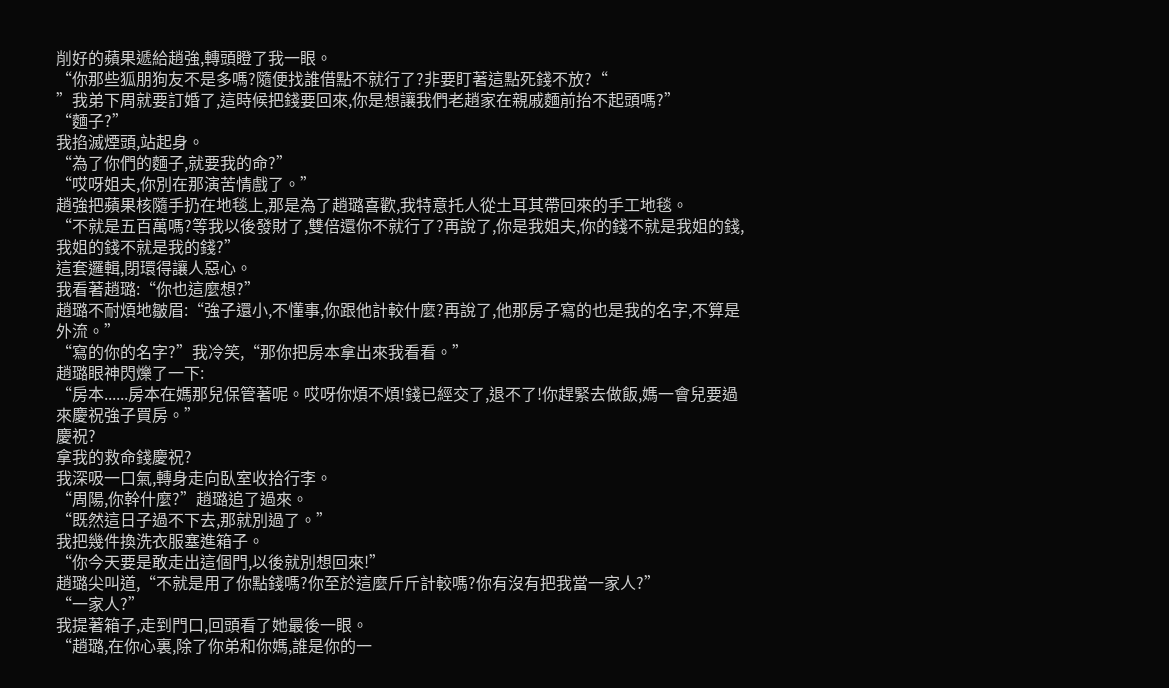削好的蘋果遞給趙強,轉頭瞪了我一眼。
“你那些狐朋狗友不是多嗎?隨便找誰借點不就行了?非要盯著這點死錢不放?“
”我弟下周就要訂婚了,這時候把錢要回來,你是想讓我們老趙家在親戚麵前抬不起頭嗎?”
“麵子?”
我掐滅煙頭,站起身。
“為了你們的麵子,就要我的命?”
“哎呀姐夫,你別在那演苦情戲了。”
趙強把蘋果核隨手扔在地毯上,那是為了趙璐喜歡,我特意托人從土耳其帶回來的手工地毯。
“不就是五百萬嗎?等我以後發財了,雙倍還你不就行了?再說了,你是我姐夫,你的錢不就是我姐的錢,我姐的錢不就是我的錢?”
這套邏輯,閉環得讓人惡心。
我看著趙璐:“你也這麼想?”
趙璐不耐煩地皺眉:“強子還小,不懂事,你跟他計較什麼?再說了,他那房子寫的也是我的名字,不算是外流。”
“寫的你的名字?”我冷笑,“那你把房本拿出來我看看。”
趙璐眼神閃爍了一下:
“房本......房本在媽那兒保管著呢。哎呀你煩不煩!錢已經交了,退不了!你趕緊去做飯,媽一會兒要過來慶祝強子買房。”
慶祝?
拿我的救命錢慶祝?
我深吸一口氣,轉身走向臥室收拾行李。
“周陽,你幹什麼?”趙璐追了過來。
“既然這日子過不下去,那就別過了。”
我把幾件換洗衣服塞進箱子。
“你今天要是敢走出這個門,以後就別想回來!”
趙璐尖叫道,“不就是用了你點錢嗎?你至於這麼斤斤計較嗎?你有沒有把我當一家人?”
“一家人?”
我提著箱子,走到門口,回頭看了她最後一眼。
“趙璐,在你心裏,除了你弟和你媽,誰是你的一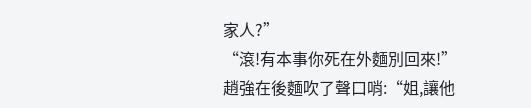家人?”
“滾!有本事你死在外麵別回來!”
趙強在後麵吹了聲口哨:“姐,讓他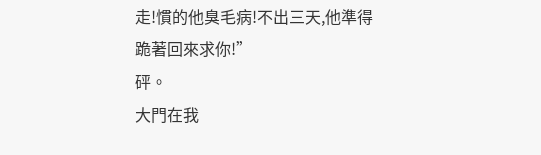走!慣的他臭毛病!不出三天,他準得跪著回來求你!”
砰。
大門在我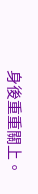身後重重關上。